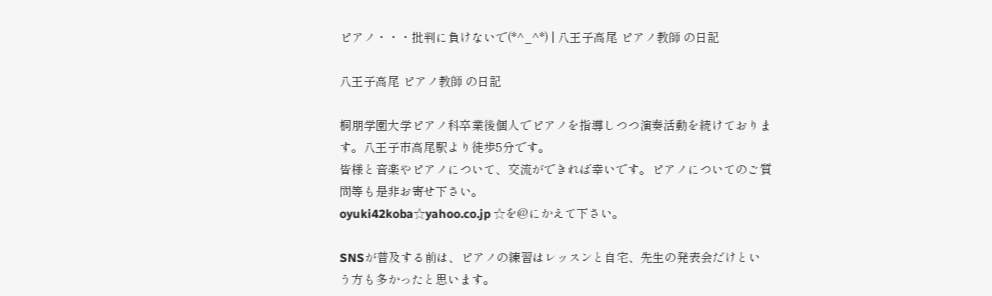ピアノ・・・批判に負けないで(*^_^*) | 八王子高尾 ピアノ教師 の日記

八王子高尾 ピアノ教師 の日記

桐朋学園大学ピアノ科卒業後個人でピアノを指導しつつ演奏活動を続けております。八王子市高尾駅より徒歩5分です。
皆様と音楽やピアノについて、交流ができれば幸いです。ピアノについてのご質問等も是非お寄せ下さい。
oyuki42koba☆yahoo.co.jp ☆を@にかえて下さい。

SNSが普及する前は、ピアノの練習はレッスンと自宅、先生の発表会だけという方も多かったと思います。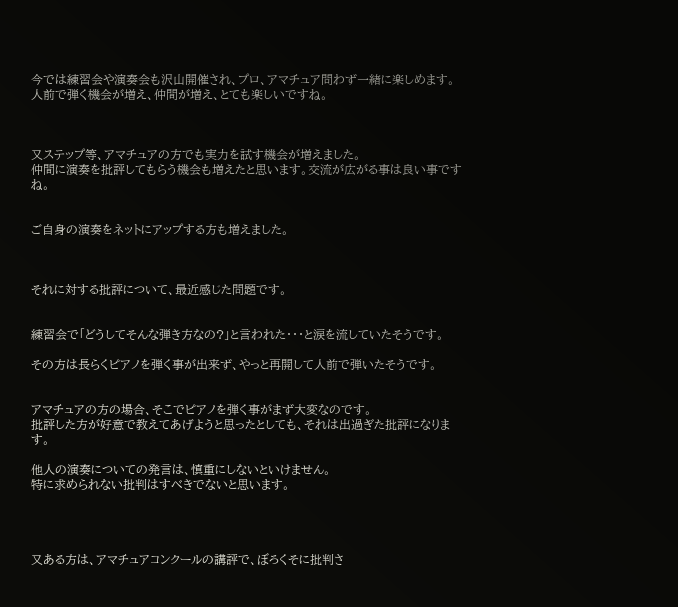今では練習会や演奏会も沢山開催され、プロ、アマチュア問わず一緒に楽しめます。
人前で弾く機会が増え、仲間が増え、とても楽しいですね。



又ステップ等、アマチュアの方でも実力を試す機会が増えました。
仲間に演奏を批評してもらう機会も増えたと思います。交流が広がる事は良い事ですね。


ご自身の演奏をネットにアップする方も増えました。



それに対する批評について、最近感じた問題です。


練習会で「どうしてそんな弾き方なの?」と言われた・・・と涙を流していたそうです。

その方は長らくピアノを弾く事が出来ず、やっと再開して人前で弾いたそうです。


アマチュアの方の場合、そこでピアノを弾く事がまず大変なのです。
批評した方が好意で教えてあげようと思ったとしても、それは出過ぎた批評になります。

他人の演奏についての発言は、慎重にしないといけません。
特に求められない批判はすべきでないと思います。




又ある方は、アマチュアコンクールの講評で、ぼろくそに批判さ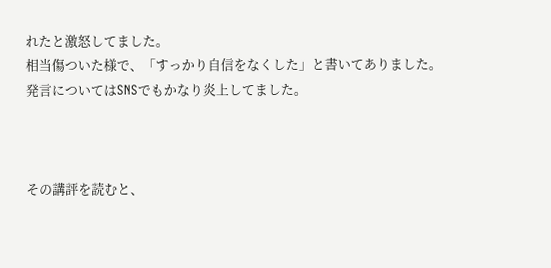れたと激怒してました。
相当傷ついた様で、「すっかり自信をなくした」と書いてありました。発言についてはSNSでもかなり炎上してました。



その講評を読むと、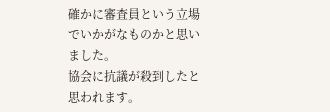確かに審査員という立場でいかがなものかと思いました。
協会に抗議が殺到したと思われます。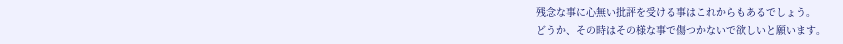残念な事に心無い批評を受ける事はこれからもあるでしょう。
どうか、その時はその様な事で傷つかないで欲しいと願います。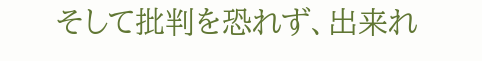そして批判を恐れず、出来れ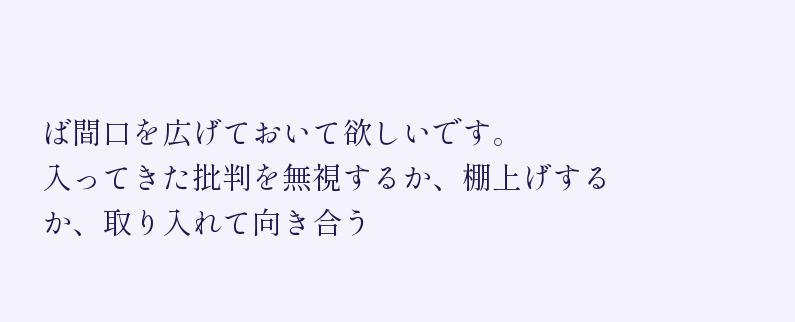ば間口を広げておいて欲しいです。
入ってきた批判を無視するか、棚上げするか、取り入れて向き合う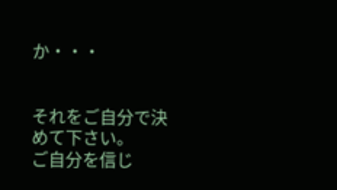か・・・


それをご自分で決めて下さい。
ご自分を信じ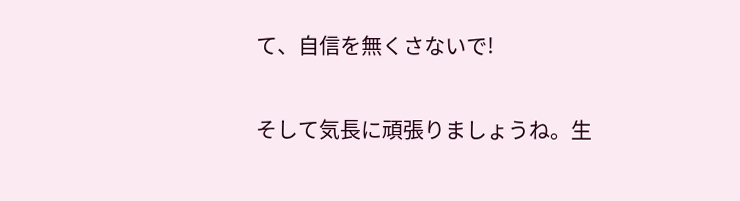て、自信を無くさないで!

そして気長に頑張りましょうね。生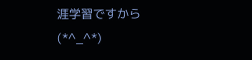涯学習ですから(*^_^*)